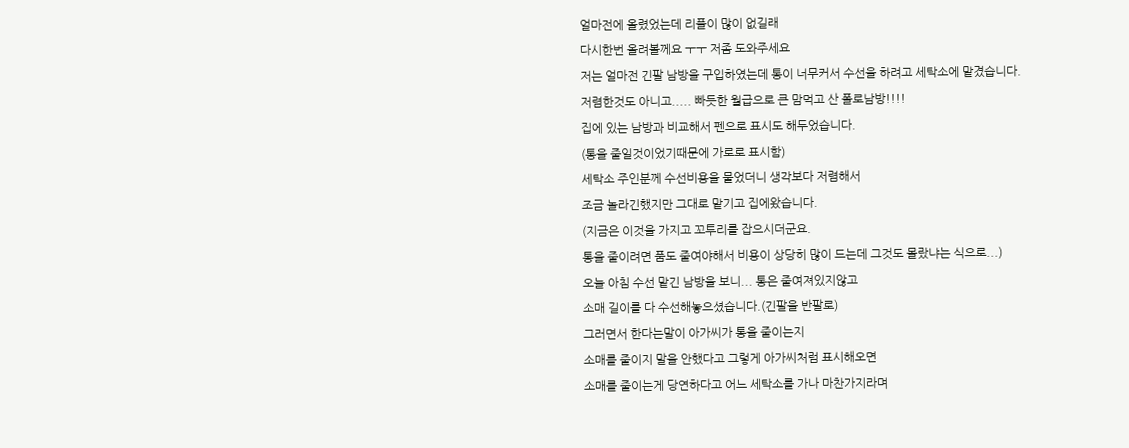얼마전에 올렸었는데 리플이 많이 없길래
다시한번 올려볼께요 ㅜㅜ 저좀 도와주세요
저는 얼마전 긴팔 남방을 구입하였는데 통이 너무커서 수선을 하려고 세탁소에 맡겼습니다.
저렴한것도 아니고..... 빠듯한 월급으로 큰 맘먹고 산 폴로남방!!!!
집에 있는 남방과 비교해서 펜으로 표시도 해두었습니다.
(통을 줄일것이었기때문에 가로로 표시함)
세탁소 주인분께 수선비용을 물었더니 생각보다 저렴해서
조금 놀라긴했지만 그대로 맡기고 집에왔습니다.
(지금은 이것을 가지고 꼬투리를 잡으시더군요.
통을 줄이려면 품도 줄여야해서 비용이 상당히 많이 드는데 그것도 몰랐냐는 식으로...)
오늘 아침 수선 맡긴 남방을 보니... 통은 줄여져있지않고
소매 길이를 다 수선해놓으셨습니다.(긴팔을 반팔로)
그러면서 한다는말이 아가씨가 통을 줄이는지
소매를 줄이지 말을 안했다고 그렇게 아가씨처럼 표시해오면
소매를 줄이는게 당연하다고 어느 세탁소를 가나 마찬가지라며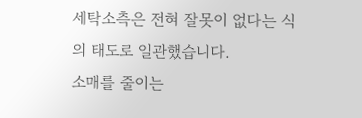세탁소측은 전혀 잘못이 없다는 식의 태도로 일관했습니다.
소매를 줄이는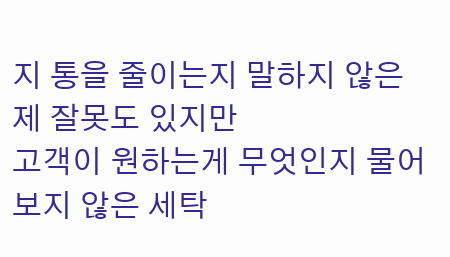지 통을 줄이는지 말하지 않은 제 잘못도 있지만
고객이 원하는게 무엇인지 물어보지 않은 세탁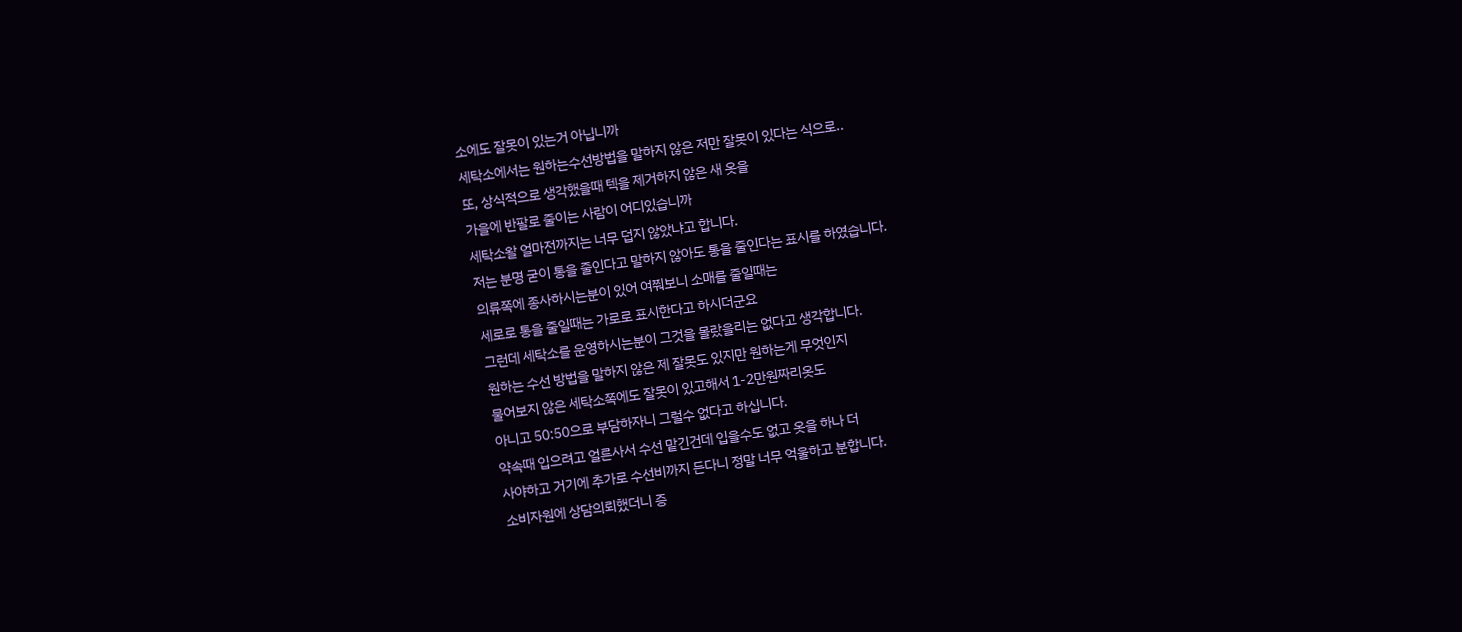소에도 잘못이 있는거 아닙니까
세탁소에서는 원하는수선방법을 말하지 않은 저만 잘못이 있다는 식으로..
또, 상식적으로 생각했을때 텍을 제거하지 않은 새 옷을
가을에 반팔로 줄이는 사람이 어디있습니까
세탁소왈 얼마전까지는 너무 덥지 않았냐고 합니다.
저는 분명 굳이 통을 줄인다고 말하지 않아도 통을 줄인다는 표시를 하였습니다.
의류쪽에 종사하시는분이 있어 여쭤보니 소매를 줄일때는
세로로 통을 줄일때는 가로로 표시한다고 하시더군요
그런데 세탁소를 운영하시는분이 그것을 몰랐을리는 없다고 생각합니다.
원하는 수선 방법을 말하지 않은 제 잘못도 있지만 원하는게 무엇인지
물어보지 않은 세탁소쪽에도 잘못이 있고해서 1-2만원짜리옷도
아니고 50:50으로 부담하자니 그럴수 없다고 하십니다.
약속때 입으려고 얼른사서 수선 맡긴건데 입을수도 없고 옷을 하나 더
사야하고 거기에 추가로 수선비까지 든다니 정말 너무 억울하고 분합니다.
소비자원에 상담의뢰했더니 증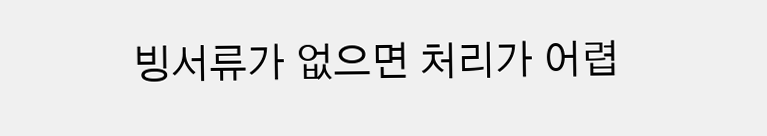빙서류가 없으면 처리가 어렵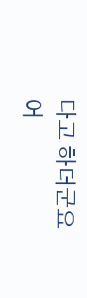다고 하더군요
어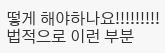떻게 해야하나요!!!!!!!!!
법적으로 이런 부분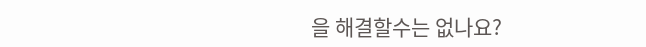을 해결할수는 없나요?